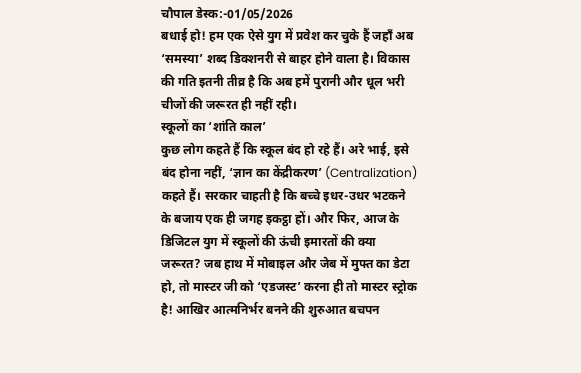चौपाल डेस्क:-01/05/2026
बधाई हो! हम एक ऐसे युग में प्रवेश कर चुके हैं जहाँ अब ‘समस्या’ शब्द डिक्शनरी से बाहर होने वाला है। विकास की गति इतनी तीव्र है कि अब हमें पुरानी और धूल भरी चीजों की जरूरत ही नहीं रही।
स्कूलों का ‘शांति काल’
कुछ लोग कहते हैं कि स्कूल बंद हो रहे हैं। अरे भाई, इसे बंद होना नहीं, ‘ज्ञान का केंद्रीकरण’ (Centralization) कहते हैं। सरकार चाहती है कि बच्चे इधर-उधर भटकने के बजाय एक ही जगह इकट्ठा हों। और फिर, आज के डिजिटल युग में स्कूलों की ऊंची इमारतों की क्या जरूरत? जब हाथ में मोबाइल और जेब में मुफ्त का डेटा हो, तो मास्टर जी को ‘एडजस्ट’ करना ही तो मास्टर स्ट्रोक है! आखिर आत्मनिर्भर बनने की शुरुआत बचपन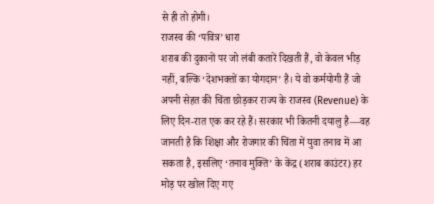से ही तो होगी।
राजस्व की ‘पवित्र’ धारा
शराब की दुकानों पर जो लंबी कतारें दिखती हैं, वो केवल भीड़ नहीं, बल्कि ‘देशभक्तों का योगदान’ है। ये वो कर्मयोगी हैं जो अपनी सेहत की चिंता छोड़कर राज्य के राजस्व (Revenue) के लिए दिन-रात एक कर रहे हैं। सरकार भी कितनी दयालु है—वह जानती है कि शिक्षा और रोजगार की चिंता में युवा तनाव में आ सकता है, इसलिए ‘तनाव मुक्ति’ के केंद्र (शराब काउंटर) हर मोड़ पर खोल दिए गए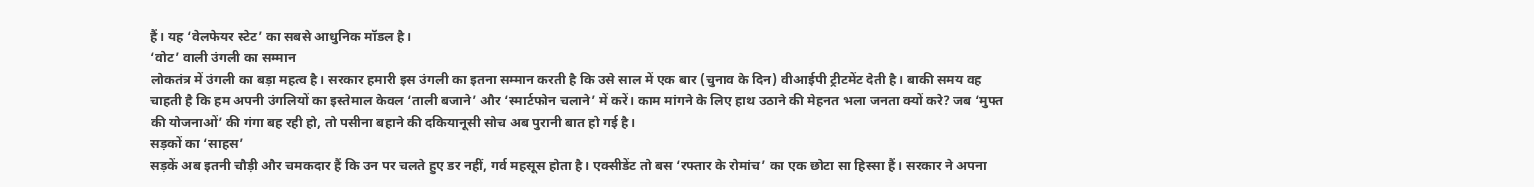हैं। यह ‘वेलफेयर स्टेट’ का सबसे आधुनिक मॉडल है।
‘वोट’ वाली उंगली का सम्मान
लोकतंत्र में उंगली का बड़ा महत्व है। सरकार हमारी इस उंगली का इतना सम्मान करती है कि उसे साल में एक बार (चुनाव के दिन) वीआईपी ट्रीटमेंट देती है। बाकी समय वह चाहती है कि हम अपनी उंगलियों का इस्तेमाल केवल ‘ताली बजाने’ और ‘स्मार्टफोन चलाने’ में करें। काम मांगने के लिए हाथ उठाने की मेहनत भला जनता क्यों करे? जब ‘मुफ्त की योजनाओं’ की गंगा बह रही हो, तो पसीना बहाने की दकियानूसी सोच अब पुरानी बात हो गई है।
सड़कों का ‘साहस’
सड़कें अब इतनी चौड़ी और चमकदार हैं कि उन पर चलते हुए डर नहीं, गर्व महसूस होता है। एक्सीडेंट तो बस ‘रफ्तार के रोमांच’ का एक छोटा सा हिस्सा हैं। सरकार ने अपना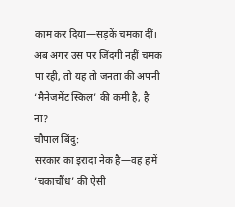काम कर दिया—सड़कें चमका दीं। अब अगर उस पर जिंदगी नहीं चमक पा रही, तो यह तो जनता की अपनी ‘मैनेजमेंट स्किल’ की कमी है, है ना?
चौपाल बिंदु:
सरकार का इरादा नेक है—वह हमें ‘चकाचौंध’ की ऐसी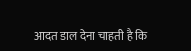आदत डाल देना चाहती है कि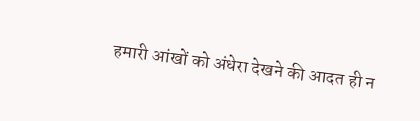हमारी आंखों को अंधेरा देखने की आदत ही न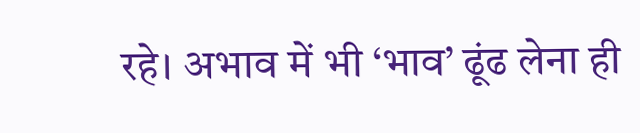रहे। अभाव में भी ‘भाव’ ढूंढ लेना ही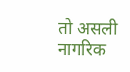तो असली नागरिक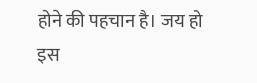होने की पहचान है। जय हो इस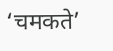‘चमकते’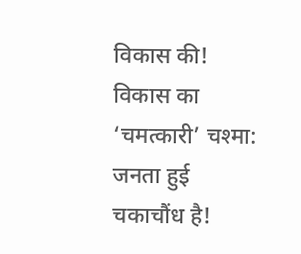विकास की!
विकास का ‘चमत्कारी’ चश्मा: जनता हुई चकाचौंध है!